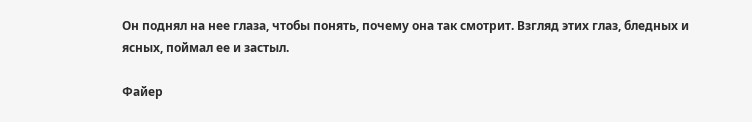Он поднял на нее глаза, чтобы понять, почему она так смотрит. Взгляд этих глаз, бледных и ясных, поймал ее и застыл.

Файер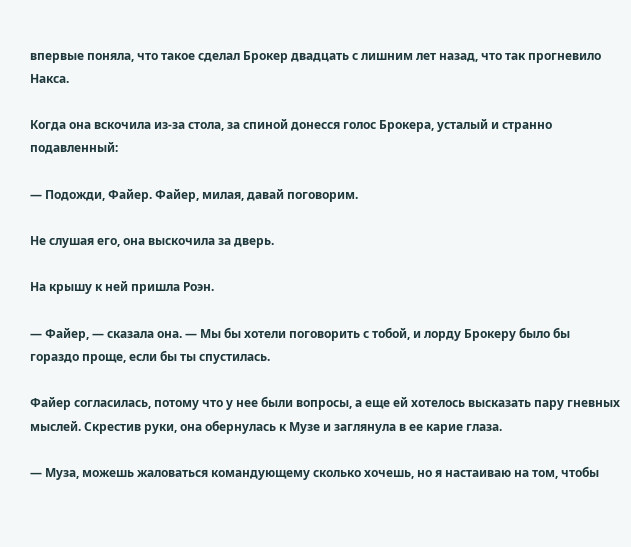впервые поняла, что такое сделал Брокер двадцать с лишним лет назад, что так прогневило Накса.

Когда она вскочила из-за стола, за спиной донесся голос Брокера, усталый и странно подавленный:

— Подожди, Файер. Файер, милая, давай поговорим.

Не слушая его, она выскочила за дверь.

На крышу к ней пришла Роэн.

— Файер, — сказала она. — Мы бы хотели поговорить с тобой, и лорду Брокеру было бы гораздо проще, если бы ты спустилась.

Файер согласилась, потому что у нее были вопросы, а еще ей хотелось высказать пару гневных мыслей. Скрестив руки, она обернулась к Музе и заглянула в ее карие глаза.

— Муза, можешь жаловаться командующему сколько хочешь, но я настаиваю на том, чтобы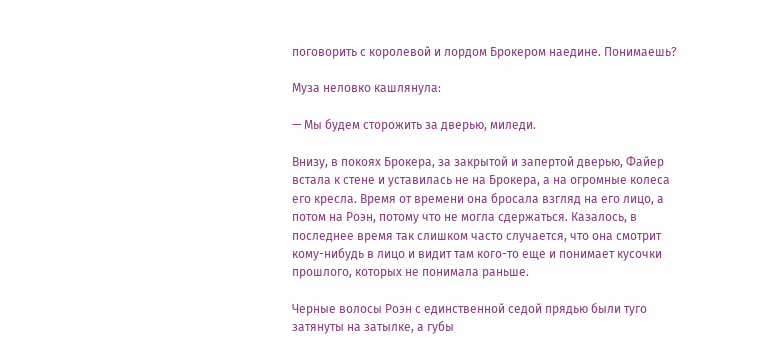поговорить с королевой и лордом Брокером наедине. Понимаешь?

Муза неловко кашлянула:

— Мы будем сторожить за дверью, миледи.

Внизу, в покоях Брокера, за закрытой и запертой дверью, Файер встала к стене и уставилась не на Брокера, а на огромные колеса его кресла. Время от времени она бросала взгляд на его лицо, а потом на Роэн, потому что не могла сдержаться. Казалось, в последнее время так слишком часто случается, что она смотрит кому-нибудь в лицо и видит там кого-то еще и понимает кусочки прошлого, которых не понимала раньше.

Черные волосы Роэн с единственной седой прядью были туго затянуты на затылке, а губы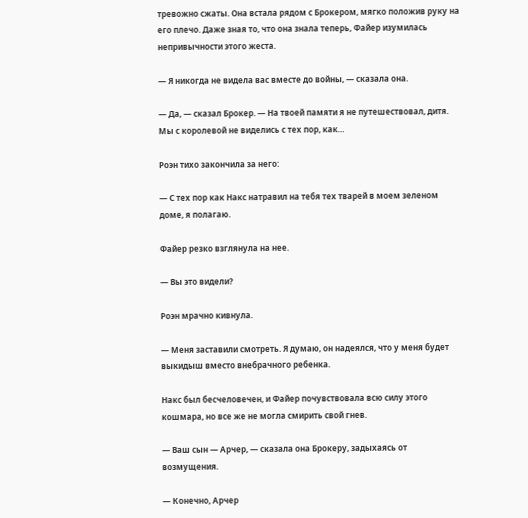тревожно сжаты. Она встала рядом с Брокером, мягко положив руку на его плечо. Даже зная то, что она знала теперь, Файер изумилась непривычности этого жеста.

— Я никогда не видела вас вместе до войны, — сказала она.

— Да, — сказал Брокер. — На твоей памяти я не путешествовал, дитя. Мы с королевой не виделись с тех пор, как…

Роэн тихо закончила за него:

— С тех пор как Накс натравил на тебя тех тварей в моем зеленом доме, я полагаю.

Файер резко взглянула на нее.

— Вы это видели?

Роэн мрачно кивнула.

— Меня заставили смотреть. Я думаю, он надеялся, что у меня будет выкидыш вместо внебрачного ребенка.

Накс был бесчеловечен, и Файер почувствовала всю силу этого кошмара, но все же не могла смирить свой гнев.

— Ваш сын — Арчер, — сказала она Брокеру, задыхаясь от возмущения.

— Конечно, Арчер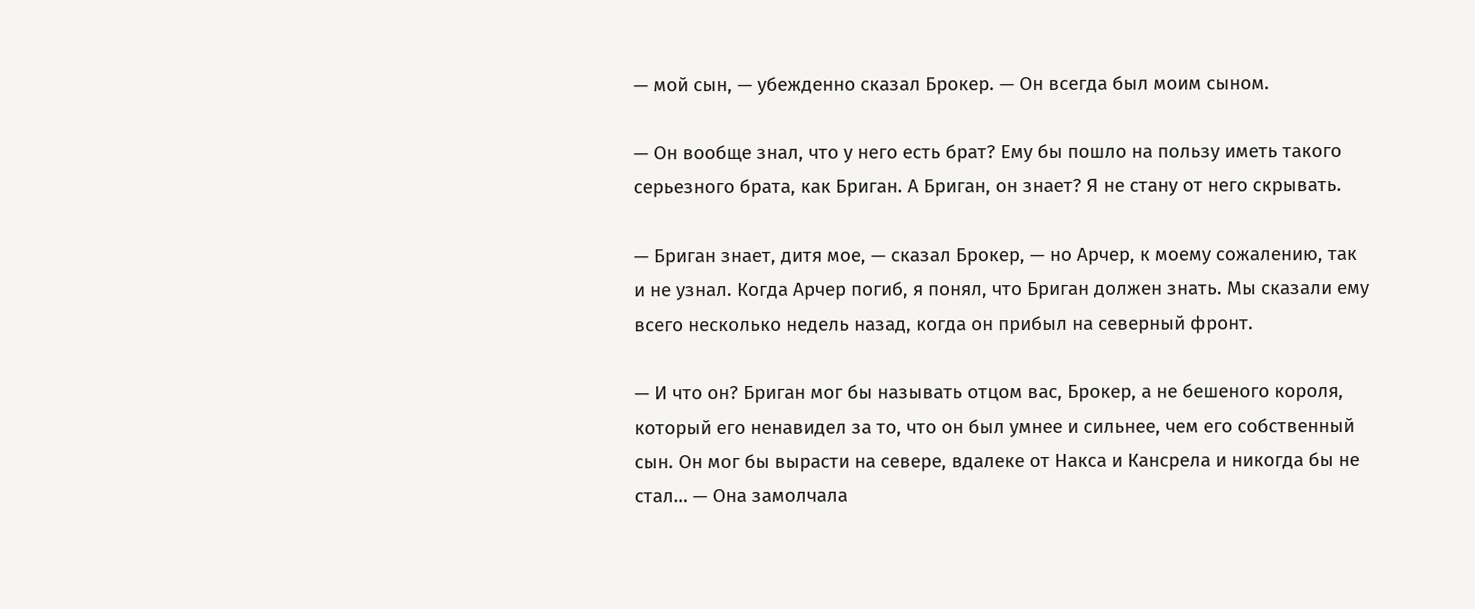— мой сын, — убежденно сказал Брокер. — Он всегда был моим сыном.

— Он вообще знал, что у него есть брат? Ему бы пошло на пользу иметь такого серьезного брата, как Бриган. А Бриган, он знает? Я не стану от него скрывать.

— Бриган знает, дитя мое, — сказал Брокер, — но Арчер, к моему сожалению, так и не узнал. Когда Арчер погиб, я понял, что Бриган должен знать. Мы сказали ему всего несколько недель назад, когда он прибыл на северный фронт.

— И что он? Бриган мог бы называть отцом вас, Брокер, а не бешеного короля, который его ненавидел за то, что он был умнее и сильнее, чем его собственный сын. Он мог бы вырасти на севере, вдалеке от Накса и Кансрела и никогда бы не стал… — Она замолчала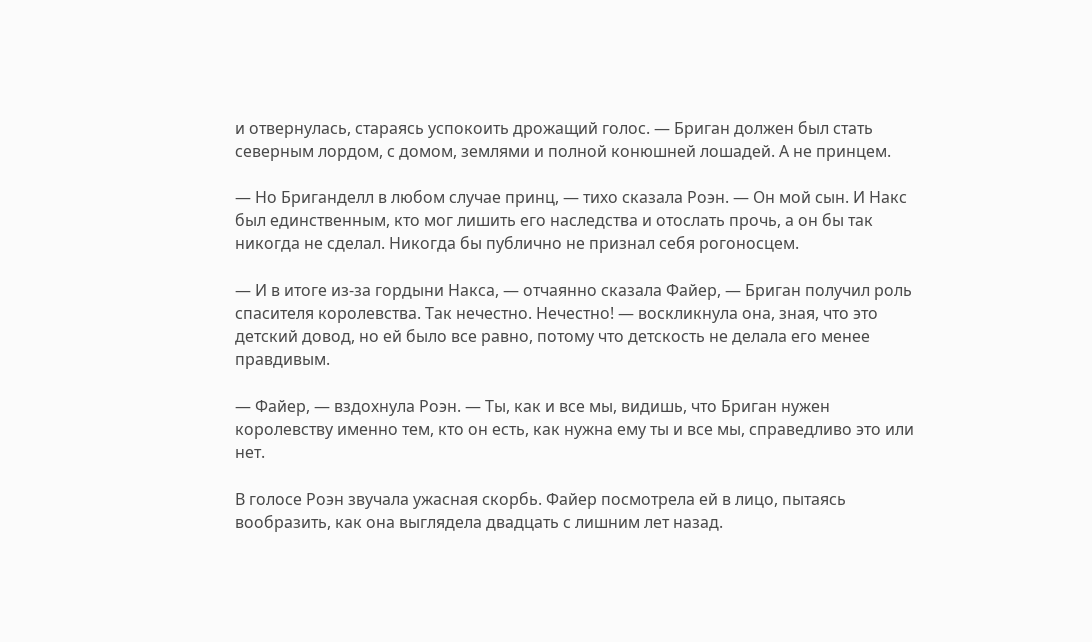и отвернулась, стараясь успокоить дрожащий голос. — Бриган должен был стать северным лордом, с домом, землями и полной конюшней лошадей. А не принцем.

— Но Бриганделл в любом случае принц, — тихо сказала Роэн. — Он мой сын. И Накс был единственным, кто мог лишить его наследства и отослать прочь, а он бы так никогда не сделал. Никогда бы публично не признал себя рогоносцем.

— И в итоге из-за гордыни Накса, — отчаянно сказала Файер, — Бриган получил роль спасителя королевства. Так нечестно. Нечестно! — воскликнула она, зная, что это детский довод, но ей было все равно, потому что детскость не делала его менее правдивым.

— Файер, — вздохнула Роэн. — Ты, как и все мы, видишь, что Бриган нужен королевству именно тем, кто он есть, как нужна ему ты и все мы, справедливо это или нет.

В голосе Роэн звучала ужасная скорбь. Файер посмотрела ей в лицо, пытаясь вообразить, как она выглядела двадцать с лишним лет назад.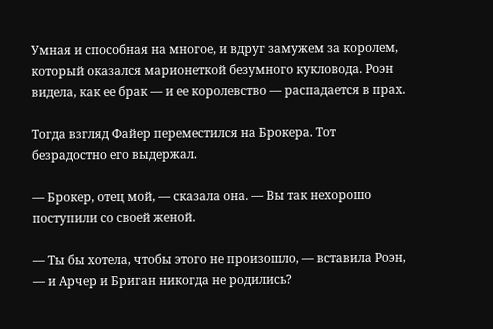Умная и способная на многое, и вдруг замужем за королем, который оказался марионеткой безумного кукловода. Роэн видела, как ее брак — и ее королевство — распадается в прах.

Тогда взгляд Файер переместился на Брокера. Тот безрадостно его выдержал.

— Брокер, отец мой, — сказала она. — Вы так нехорошо поступили со своей женой.

— Ты бы хотела, чтобы этого не произошло, — вставила Роэн, — и Арчер и Бриган никогда не родились?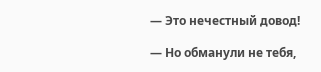— Это нечестный довод!

— Но обманули не тебя,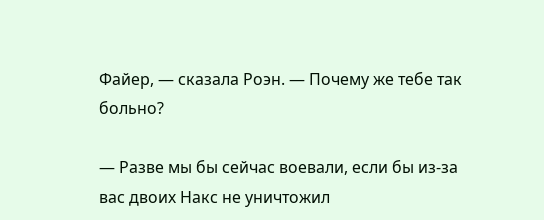Файер, — сказала Роэн. — Почему же тебе так больно?

— Разве мы бы сейчас воевали, если бы из-за вас двоих Накс не уничтожил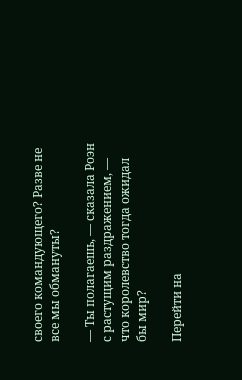своего командующего? Разве не все мы обмануты?

— Ты полагаешь, — сказала Роэн с растущим раздражением, — что королевство тогда ожидал бы мир?

Перейти на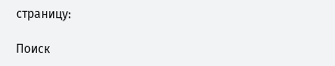страницу:

Поиск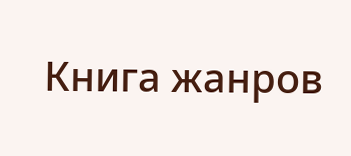Книга жанров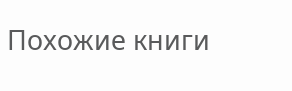Похожие книги